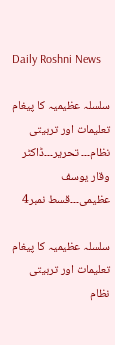Daily Roshni News

سلسلہ عظیمیہ کا پیغام تعلیمات اور تربیتی نظام۔۔۔ تحریر۔۔۔ڈاکٹر وقار یوسف عظیمی۔۔۔قسط نمبر4

سلسلہ عظیمیہ کا پیغام تعلیمات اور تربیتی نظام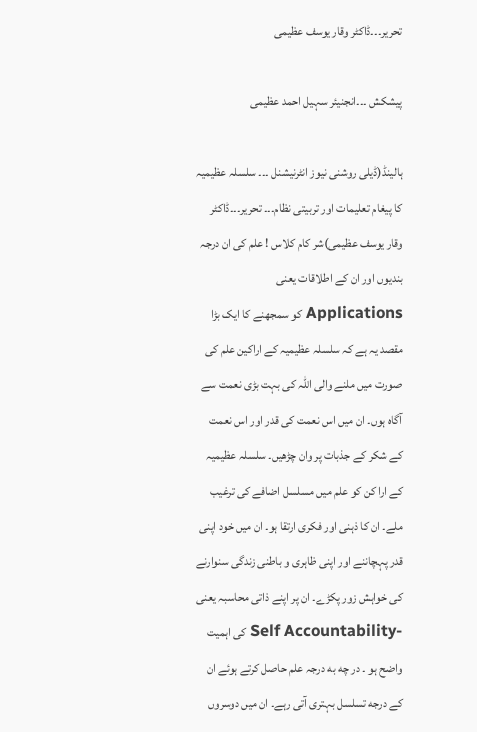تحریر۔۔۔ڈاکٹر وقار یوسف عظیمی

پیشکش ۔۔۔انجنیئر سہیل احمد عظیمی

ہالینڈ(ڈیلی روشنی نیوز انٹرنیشنل ۔۔۔ سلسلہ عظیمیہ کا پیغام تعلیمات اور تربیتی نظام۔۔۔ تحریر۔۔۔ڈاکٹر وقار یوسف عظیمی)شر کام کلاس ! علم کی ان درجہ بندیوں اور ان کے اطلاقات یعنی Applications کو سمجھنے کا ایک بڑا مقصد یہ ہے کہ سلسلہ عظیمیہ کے اراکین علم کی صورت میں ملنے والی اللہ کی بہت بڑی نعمت سے آگاہ ہوں۔ ان میں اس نعمت کی قدر اور اس نعمت کے شکر کے جذبات پر وان چڑھیں۔ سلسلہ عظیمیہ کے ارا کن کو علم میں مسلسل اضافے کی ترغیب ملے۔ ان کا ذہنی اور فکری ارتقا ہو۔ ان میں خود اپنی قدر پہچاننے اور اپنی ظاہری و باطنی زندگی سنوارنے کی خواہش زور پکڑے۔ ان پر اپنے ذاتی محاسبہ یعنی -Self Accountability کی اہمیت واضح ہو ۔ در چه به درجہ علم حاصل کرتے ہوئے ان کے درجه تسلسل بہتری آتی رہے۔ ان میں دوسروں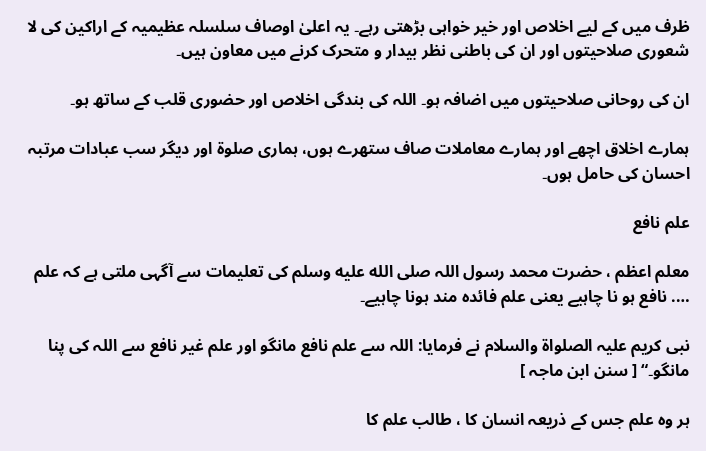ظرف میں کے لیے اخلاص اور خیر خواہی بڑھتی رہے۔ یہ اعلیٰ اوصاف سلسلہ عظیمیہ کے اراکین کی لا شعوری صلاحیتوں اور ان کی باطنی نظر بیدار و متحرک کرنے میں معاون ہیں۔

ان کی روحانی صلاحیتوں میں اضافہ ہو۔ اللہ کی بندگی اخلاص اور حضوری قلب کے ساتھ ہو۔

ہمارے اخلاق اچھے اور ہمارے معاملات صاف ستھرے ہوں، ہماری صلوۃ اور دیگر سب عبادات مرتبہ احسان کی حامل ہوں۔

علم نافع

معلم اعظم ، حضرت محمد رسول اللہ صلى الله عليه وسلم کی تعلیمات سے آگہی ملتی ہے کہ علم …. نافع ہو نا چاہیے یعنی علم فائدہ مند ہونا چاہیے۔

نبی کریم علیہ الصلواۃ والسلام نے فرمایا: اللہ سے علم نافع مانگو اور علم غیر نافع سے اللہ کی پنا مانگو۔“ [ سنن ابن ماجہ ]

ہر وہ علم جس کے ذریعہ انسان کا ، طالب علم کا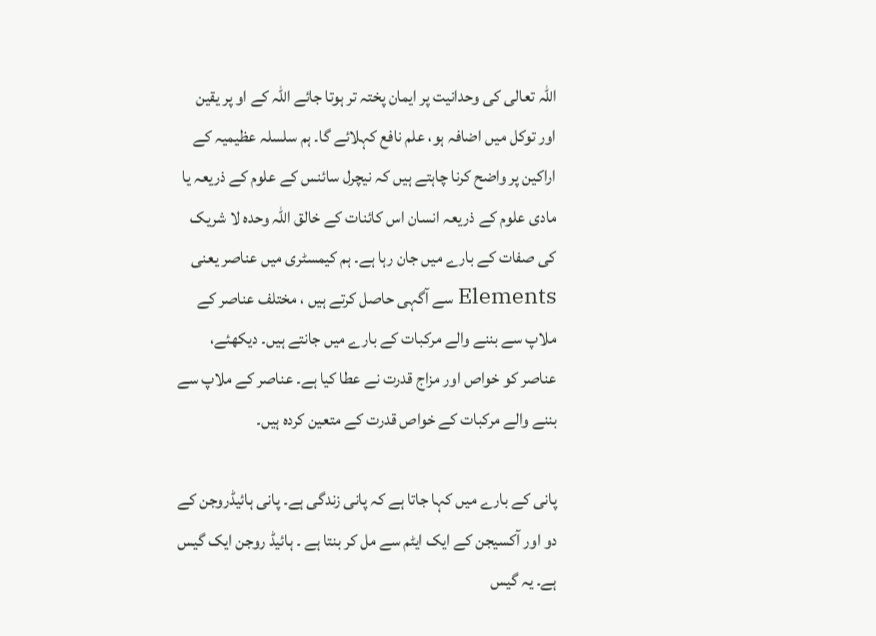اللہ تعالی کی وحدانیت پر ایمان پختہ تر ہوتا جائے اللہ کے او پر یقین اور توکل میں اضافہ ہو، علم نافع کہلائے گا۔ ہم سلسلہ عظیمیہ کے اراکین پر واضح کرنا چاہتے ہیں کہ نیچرل سائنس کے علوم کے ذریعہ یا مادی علوم کے ذریعہ انسان اس کائنات کے خالق اللہ وحدہ لا شریک کی صفات کے بارے میں جان رہا ہے۔ ہم کیمسٹری میں عناصر یعنی Elements سے آگہی حاصل کرتے ہیں ، مختلف عناصر کے ملاپ سے بننے والے مرکبات کے بارے میں جانتے ہیں۔ دیکھئے، عناصر کو خواص اور مزاج قدرت نے عطا کیا ہے۔ عناصر کے ملاپ سے بننے والے مرکبات کے خواص قدرت کے متعین کردہ ہیں۔

پانی کے بارے میں کہا جاتا ہے کہ پانی زندگی ہے۔ پانی ہائیڈروجن کے دو اور آکسیجن کے ایک ایٹم سے مل کر بنتا ہے ۔ ہائیڈ روجن ایک گیس ہے۔ یہ گیس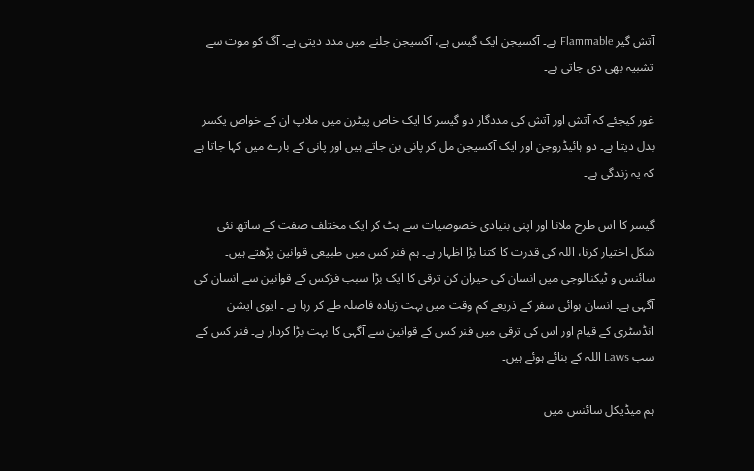آتش گیر Flammable ہے۔ آکسیجن ایک گیس ہے، آکسیجن جلنے میں مدد دیتی ہے۔ آگ کو موت سے تشبیہ بھی دی جاتی ہے۔

غور کیجئے کہ آتش اور آتش کی مددگار دو گیسر کا ایک خاص پیٹرن میں ملاپ ان کے خواص یکسر بدل دیتا ہے۔ دو ہائیڈروجن اور ایک آکسیجن مل کر پانی بن جاتے ہیں اور پانی کے بارے میں کہا جاتا ہے کہ یہ زندگی ہے۔

گیسر کا اس طرح ملانا اور اپنی بنیادی خصوصیات سے ہٹ کر ایک مختلف صفت کے ساتھ نئی شکل اختیار کرنا، اللہ کی قدرت کا کتنا بڑا اظہار ہے۔ ہم فنر کس میں طبیعی قوانین پڑھتے ہیں۔ سائنس و ٹیکنالوجی میں انسان کی حیران کن ترقی کا ایک بڑا سبب فزکس کے قوانین سے انسان کی آگہی ہے۔ انسان ہوائی سفر کے ذریعے کم وقت میں بہت زیادہ فاصلہ طے کر رہا ہے ۔ ایوی ایشن انڈسٹری کے قیام اور اس کی ترقی میں فنر کس کے قوانین سے آگہی کا بہت بڑا کردار ہے۔ فنر کس کے سب Laws اللہ کے بنائے ہوئے ہیں۔

ہم میڈیکل سائنس میں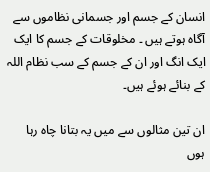انسان کے جسم اور جسمانی نظاموں سے آگاہ ہوتے ہیں ۔ مخلوقات کے جسم کا ایک ایک انگ اور ان کے جسم کے سب نظام اللہ کے بنائے ہوئے ہیں۔

ان تین مثالوں سے میں یہ بتانا چاہ رہا ہوں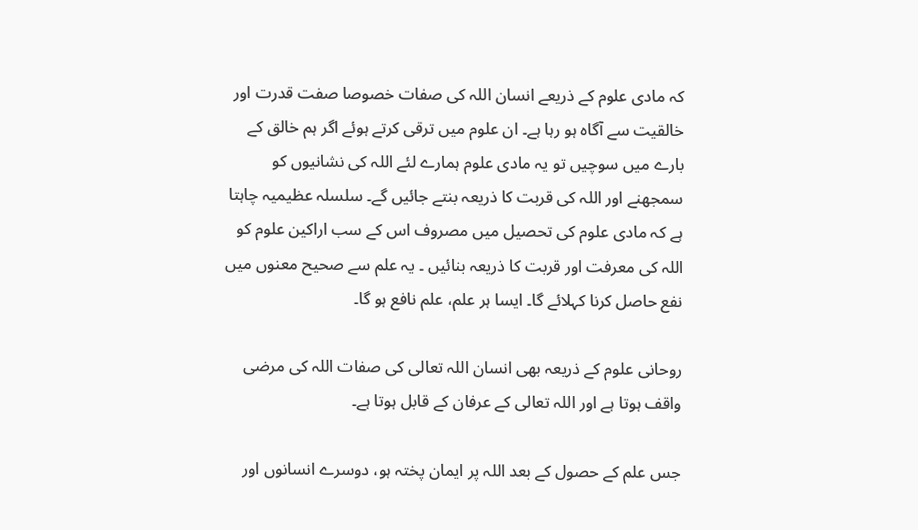کہ مادی علوم کے ذریعے انسان اللہ کی صفات خصوصا صفت قدرت اور خالقیت سے آگاہ ہو رہا ہے۔ ان علوم میں ترقی کرتے ہوئے اگر ہم خالق کے بارے میں سوچیں تو یہ مادی علوم ہمارے لئے اللہ کی نشانیوں کو سمجھنے اور اللہ کی قربت کا ذریعہ بنتے جائیں گے۔ سلسلہ عظیمیہ چاہتا ہے کہ مادی علوم کی تحصیل میں مصروف اس کے سب اراکین علوم کو اللہ کی معرفت اور قربت کا ذریعہ بنائیں ۔ یہ علم سے صحیح معنوں میں نفع حاصل کرنا کہلائے گا۔ ایسا ہر علم، علم نافع ہو گا۔

روحانی علوم کے ذریعہ بھی انسان اللہ تعالی کی صفات اللہ کی مرضی واقف ہوتا ہے اور اللہ تعالی کے عرفان کے قابل ہوتا ہے۔

جس علم کے حصول کے بعد اللہ پر ایمان پختہ ہو، دوسرے انسانوں اور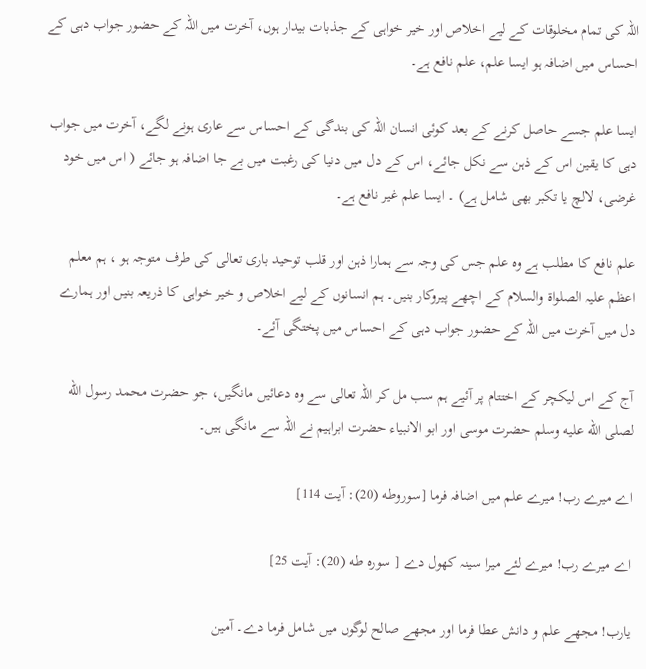اللہ کی تمام مخلوقات کے لیے اخلاص اور خیر خواہی کے جذبات بیدار ہوں، آخرت میں اللہ کے حضور جواب دہی کے احساس میں اضافہ ہو ایسا علم، علم نافع ہے۔

ایسا علم جسے حاصل کرنے کے بعد کوئی انسان اللہ کی بندگی کے احساس سے عاری ہونے لگے، آخرت میں جواب دہی کا یقین اس کے ذہن سے نکل جائے، اس کے دل میں دنیا کی رغبت میں بے جا اضافہ ہو جائے ( اس میں خود غرضی، لالچ یا تکبر بھی شامل ہے) ۔ ایسا علم غیر نافع ہے۔

علم نافع کا مطلب ہے وہ علم جس کی وجہ سے ہمارا ذہن اور قلب توحید باری تعالی کی طرف متوجہ ہو ، ہم معلم اعظم علیہ الصلواۃ والسلام کے اچھے پیروکار بنیں۔ ہم انسانوں کے لیے اخلاص و خیر خواہی کا ذریعہ بنیں اور ہمارے دل میں آخرت میں اللہ کے حضور جواب دہی کے احساس میں پختگی آئے۔

آج کے اس لیکچر کے اختتام پر آئیے ہم سب مل کر اللہ تعالی سے وہ دعائیں مانگیں، جو حضرت محمد رسول الله لصلى الله عليه وسلم حضرت موسی اور ابو الانبیاء حضرت ابراہیم نے اللہ سے مانگی ہیں۔

اے میرے رب! میرے علم میں اضافہ فرما [سوروطه (20): آیت 114]

اے میرے رب! میرے لئے میرا سینہ کھول دے [ سوره طه (20): آیت 25]

یارب! مجھے علم و دانش عطا فرما اور مجھے صالح لوگوں میں شامل فرما دے۔ آمین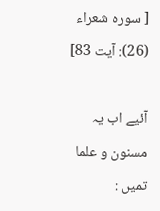[ سوره شعراء (26): آیت 83]

آئیے اب یہ مسنون و علما تمیں :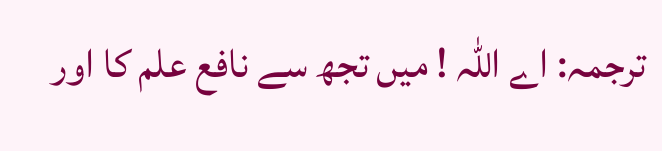ترجمہ: اے اللہ ! میں تجھ سے نافع علم کا اور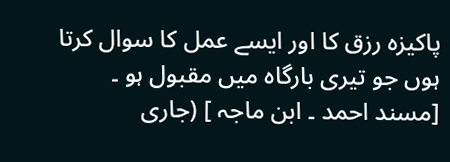پاکیزہ رزق کا اور ایسے عمل کا سوال کرتا ہوں جو تیری بارگاہ میں مقبول ہو ۔ [مسند احمد ۔ ابن ماجہ ] (جاری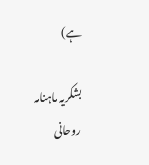ہے)

بشکریہ ماہنامہ روحانی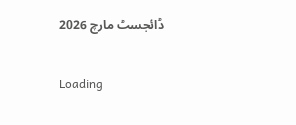ڈائجسٹ مارچ 2026

Loading